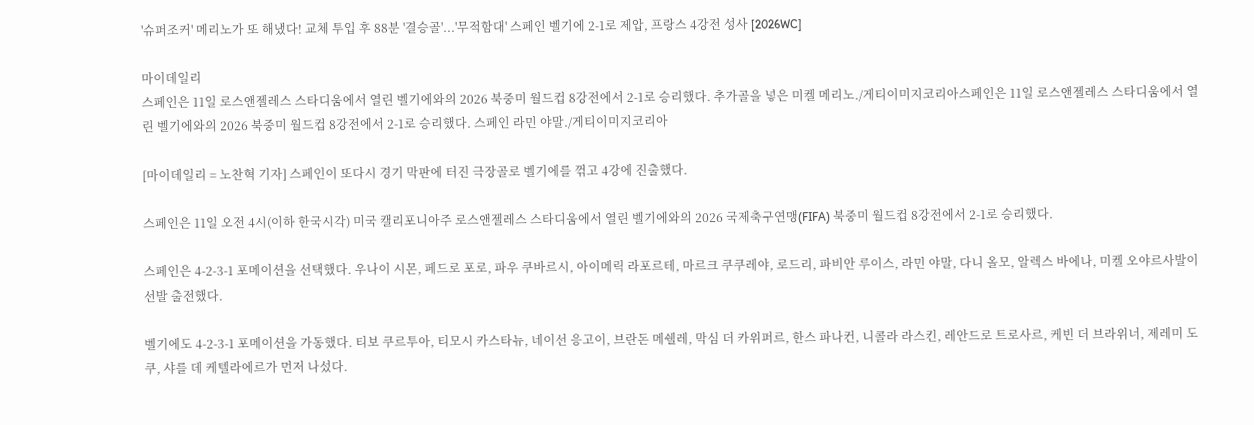'슈퍼조커' 메리노가 또 해냈다! 교체 투입 후 88분 '결승골'...'무적함대' 스페인 벨기에 2-1로 제압, 프랑스 4강전 성사 [2026WC]

마이데일리
스페인은 11일 로스앤젤레스 스타디움에서 열린 벨기에와의 2026 북중미 월드컵 8강전에서 2-1로 승리했다. 추가골을 넣은 미켈 메리노./게티이미지코리아스페인은 11일 로스앤젤레스 스타디움에서 열린 벨기에와의 2026 북중미 월드컵 8강전에서 2-1로 승리했다. 스페인 라민 야말./게티이미지코리아

[마이데일리 = 노찬혁 기자] 스페인이 또다시 경기 막판에 터진 극장골로 벨기에를 꺾고 4강에 진출했다.

스페인은 11일 오전 4시(이하 한국시각) 미국 캘리포니아주 로스앤젤레스 스타디움에서 열린 벨기에와의 2026 국제축구연맹(FIFA) 북중미 월드컵 8강전에서 2-1로 승리했다.

스페인은 4-2-3-1 포메이션을 선택했다. 우나이 시몬, 페드로 포로, 파우 쿠바르시, 아이메릭 라포르테, 마르크 쿠쿠레야, 로드리, 파비안 루이스, 라민 야말, 다니 올모, 알렉스 바에나, 미켈 오야르사발이 선발 출전했다.

벨기에도 4-2-3-1 포메이션을 가동했다. 티보 쿠르투아, 티모시 카스타뉴, 네이선 응고이, 브란돈 메쉘레, 막심 더 카위퍼르, 한스 파나컨, 니콜라 라스킨, 레안드로 트로사르, 케빈 더 브라위너, 제레미 도쿠, 샤를 데 케텔라에르가 먼저 나섰다.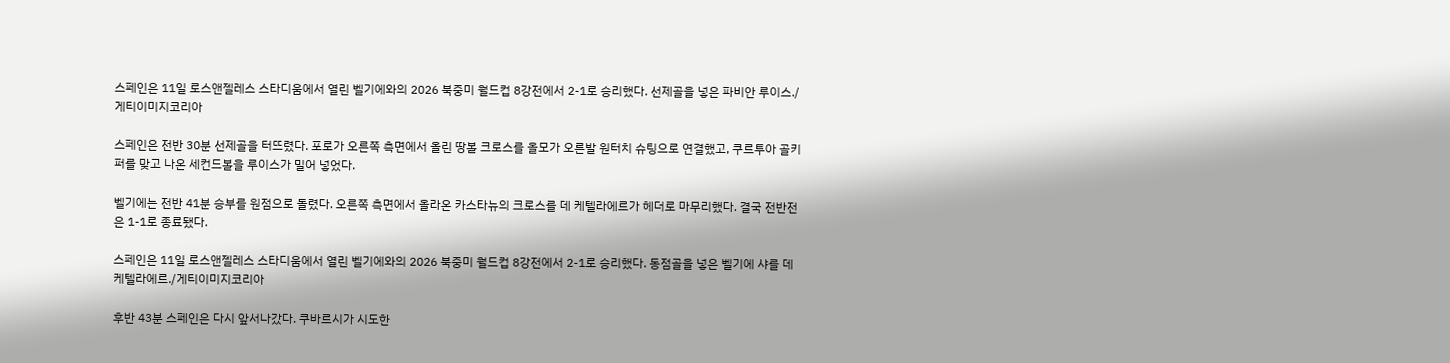스페인은 11일 로스앤젤레스 스타디움에서 열린 벨기에와의 2026 북중미 월드컵 8강전에서 2-1로 승리했다. 선제골을 넣은 파비안 루이스./게티이미지코리아

스페인은 전반 30분 선제골을 터뜨렸다. 포로가 오른쪽 측면에서 올린 땅볼 크로스를 올모가 오른발 원터치 슈팅으로 연결했고, 쿠르투아 골키퍼를 맞고 나온 세컨드볼을 루이스가 밀어 넣었다.

벨기에는 전반 41분 승부를 원점으로 돌렸다. 오른쪽 측면에서 올라온 카스타뉴의 크로스를 데 케텔라에르가 헤더로 마무리했다. 결국 전반전은 1-1로 종료됐다.

스페인은 11일 로스앤젤레스 스타디움에서 열린 벨기에와의 2026 북중미 월드컵 8강전에서 2-1로 승리했다. 동점골을 넣은 벨기에 샤를 데 케텔라에르./게티이미지코리아

후반 43분 스페인은 다시 앞서나갔다. 쿠바르시가 시도한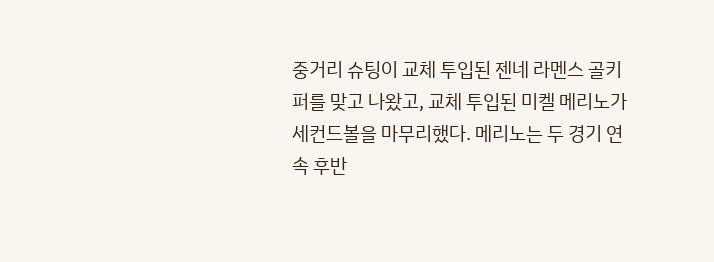중거리 슈팅이 교체 투입된 젠네 라멘스 골키퍼를 맞고 나왔고, 교체 투입된 미켈 메리노가 세컨드볼을 마무리했다. 메리노는 두 경기 연속 후반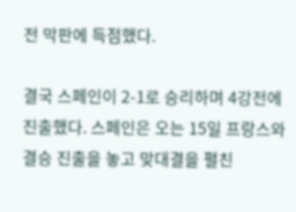전 막판에 득점했다.

결국 스페인이 2-1로 승리하며 4강전에 진출했다. 스페인은 오는 15일 프랑스와 결승 진출을 놓고 맞대결을 펼친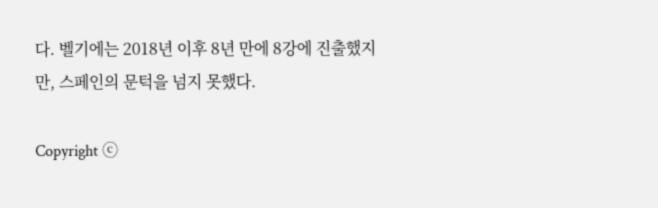다. 벨기에는 2018년 이후 8년 만에 8강에 진출했지만, 스페인의 문턱을 넘지 못했다.

Copyright ⓒ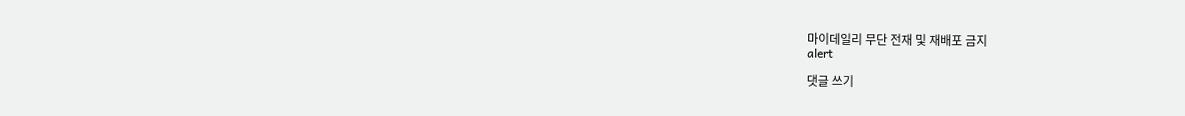마이데일리 무단 전재 및 재배포 금지
alert

댓글 쓰기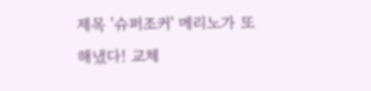제목 '슈퍼조커' 메리노가 또 해냈다! 교체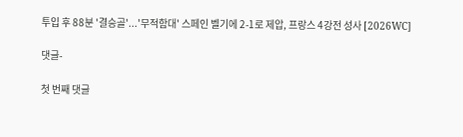투입 후 88분 '결승골'...'무적함대' 스페인 벨기에 2-1로 제압, 프랑스 4강전 성사 [2026WC]

댓글-

첫 번째 댓글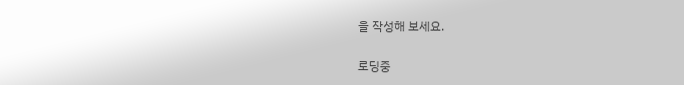을 작성해 보세요.

로딩중